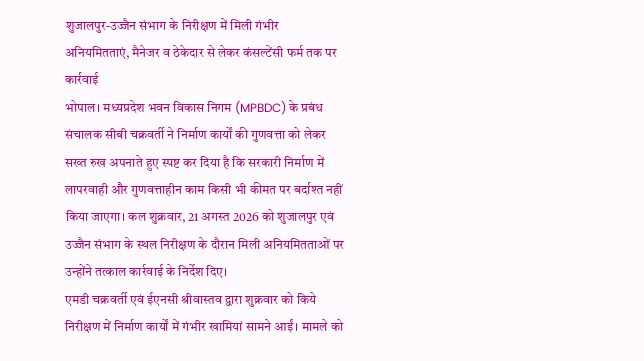शुजालपुर-उज्जैन संभाग के निरीक्षण में मिली गंभीर अनियमितताएं, मैनेजर व ठेकेदार से लेकर कंसल्टेंसी फर्म तक पर कार्रवाई
भोपाल। मध्यप्रदेश भवन विकास निगम (MPBDC) के प्रबंध संचालक सीबी चक्रवर्ती ने निर्माण कार्यों की गुणवत्ता को लेकर सख्त रुख अपनाते हुए स्पष्ट कर दिया है कि सरकारी निर्माण में लापरवाही और गुणवत्ताहीन काम किसी भी कीमत पर बर्दाश्त नहीं किया जाएगा। कल शुक्रवार, 21 अगस्त 2026 को शुजालपुर एवं उज्जैन संभाग के स्थल निरीक्षण के दौरान मिली अनियमितताओं पर उन्होंने तत्काल कार्रवाई के निर्देश दिए।
एमडी चक्रवर्ती एवं ईएनसी श्रीवास्तव द्वारा शुक्रवार को किये निरीक्षण में निर्माण कार्यों में गंभीर खामियां सामने आईं। मामले को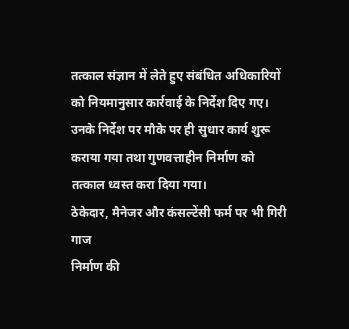तत्काल संज्ञान में लेते हुए संबंधित अधिकारियों को नियमानुसार कार्रवाई के निर्देश दिए गए। उनके निर्देश पर मौके पर ही सुधार कार्य शुरू कराया गया तथा गुणवत्ताहीन निर्माण को तत्काल ध्वस्त करा दिया गया।
ठेकेदार, मैनेजर और कंसल्टेंसी फर्म पर भी गिरी गाज
निर्माण की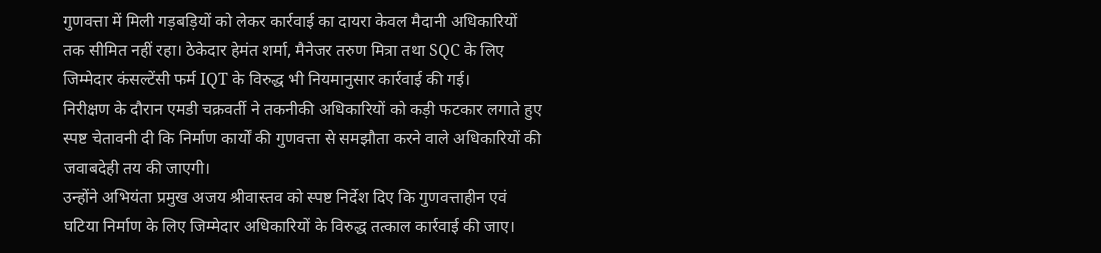गुणवत्ता में मिली गड़बड़ियों को लेकर कार्रवाई का दायरा केवल मैदानी अधिकारियों तक सीमित नहीं रहा। ठेकेदार हेमंत शर्मा, मैनेजर तरुण मित्रा तथा SQC के लिए जिम्मेदार कंसल्टेंसी फर्म IQT के विरुद्ध भी नियमानुसार कार्रवाई की गई।
निरीक्षण के दौरान एमडी चक्रवर्ती ने तकनीकी अधिकारियों को कड़ी फटकार लगाते हुए स्पष्ट चेतावनी दी कि निर्माण कार्यों की गुणवत्ता से समझौता करने वाले अधिकारियों की जवाबदेही तय की जाएगी।
उन्होंने अभियंता प्रमुख अजय श्रीवास्तव को स्पष्ट निर्देश दिए कि गुणवत्ताहीन एवं घटिया निर्माण के लिए जिम्मेदार अधिकारियों के विरुद्ध तत्काल कार्रवाई की जाए।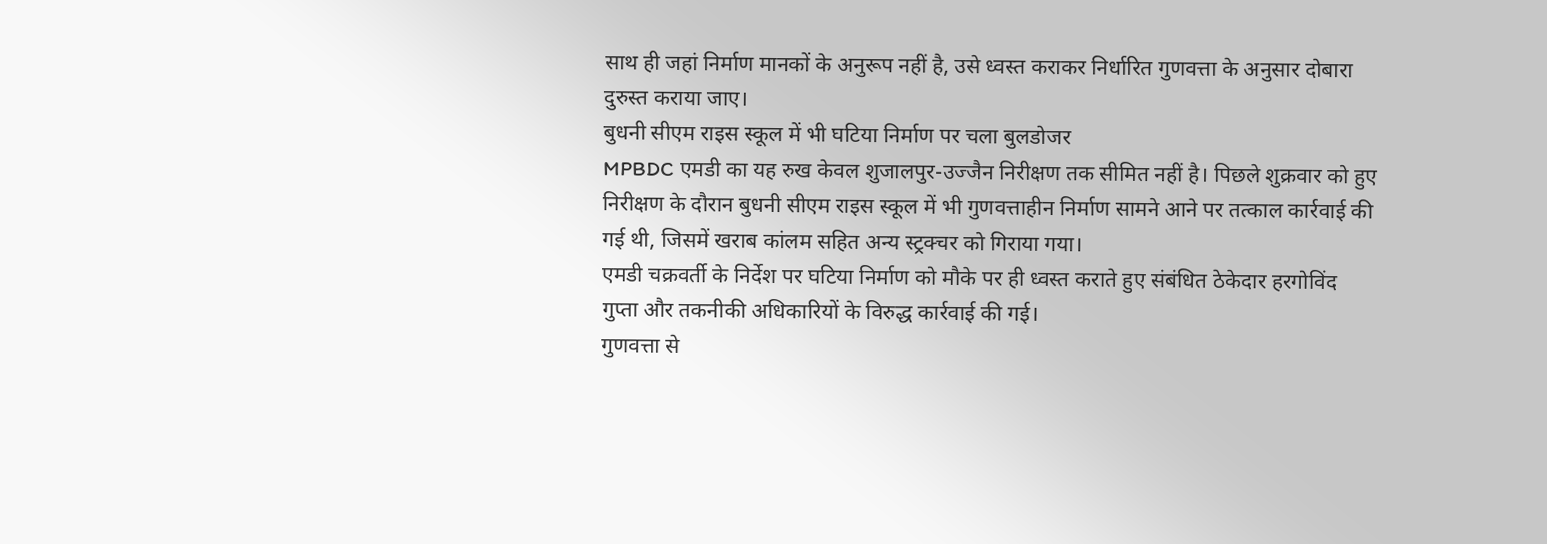साथ ही जहां निर्माण मानकों के अनुरूप नहीं है, उसे ध्वस्त कराकर निर्धारित गुणवत्ता के अनुसार दोबारा दुरुस्त कराया जाए।
बुधनी सीएम राइस स्कूल में भी घटिया निर्माण पर चला बुलडोजर
MPBDC एमडी का यह रुख केवल शुजालपुर-उज्जैन निरीक्षण तक सीमित नहीं है। पिछले शुक्रवार को हुए निरीक्षण के दौरान बुधनी सीएम राइस स्कूल में भी गुणवत्ताहीन निर्माण सामने आने पर तत्काल कार्रवाई की गई थी, जिसमें खराब कांलम सहित अन्य स्ट्रक्चर को गिराया गया।
एमडी चक्रवर्ती के निर्देश पर घटिया निर्माण को मौके पर ही ध्वस्त कराते हुए संबंधित ठेकेदार हरगोविंद गुप्ता और तकनीकी अधिकारियों के विरुद्ध कार्रवाई की गई।
गुणवत्ता से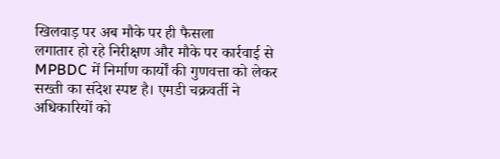खिलवाड़ पर अब मौके पर ही फैसला
लगातार हो रहे निरीक्षण और मौके पर कार्रवाई से MPBDC में निर्माण कार्यों की गुणवत्ता को लेकर सख्ती का संदेश स्पष्ट है। एमडी चक्रवर्ती ने अधिकारियों को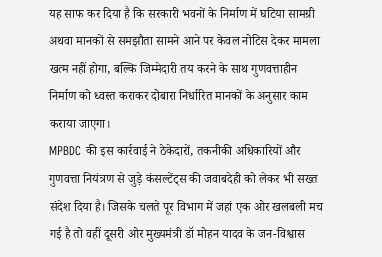यह साफ कर दिया है कि सरकारी भवनों के निर्माण में घटिया सामग्री अथवा मानकों से समझौता सामने आने पर केवल नोटिस देकर मामला खत्म नहीं होगा, बल्कि जिम्मेदारी तय करने के साथ गुणवत्ताहीन निर्माण को ध्वस्त कराकर दोबारा निर्धारित मानकों के अनुसार काम कराया जाएगा।
MPBDC की इस कार्रवाई ने ठेकेदारों, तकनीकी अधिकारियों और गुणवत्ता नियंत्रण से जुड़े कंसल्टेंट्स की जवाबदेही को लेकर भी सख्त संदेश दिया है। जिसके चलते पूर विभाग में जहां एक ओर खलबली मच गई है तो वहीं दूसरी ओर मुख्यमंत्री डॉ मोहन यादव के जन-विश्वास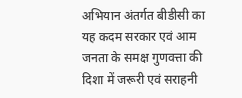अभियान अंतर्गत बीडीसी का यह कदम सरकार एवं आम जनता के समक्ष गुणवत्ता की दिशा में जरूरी एवं सराहनी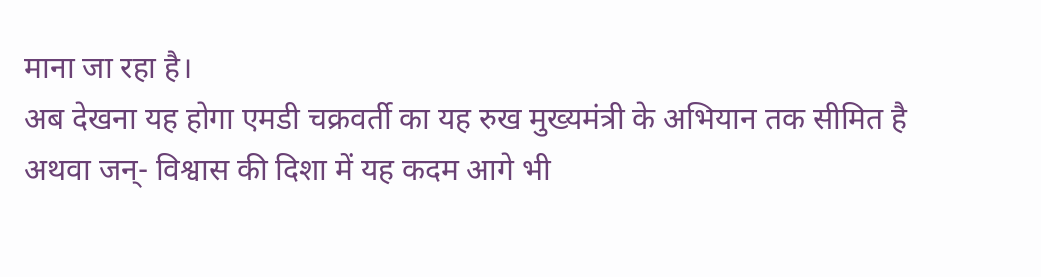माना जा रहा है।
अब देखना यह होगा एमडी चक्रवर्ती का यह रुख मुख्यमंत्री के अभियान तक सीमित है अथवा जन्- विश्वास की दिशा में यह कदम आगे भी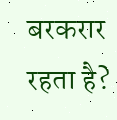बरकरार रहता है?